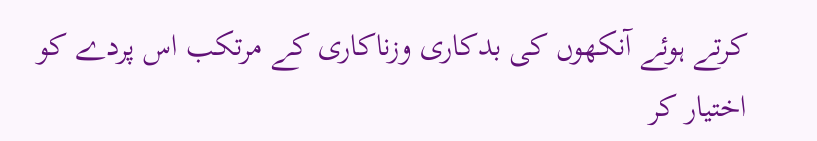کرتے ہوئے آنکھوں کی بدکاری وزناکاری کے مرتکب اس پردے کو اختیار کر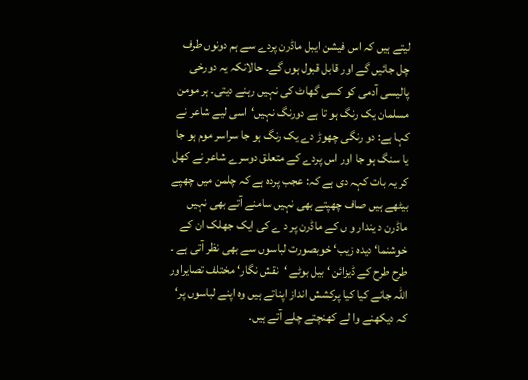لیتے ہیں کہ اس فیشن ایبل ماڈرن پردے سے ہم دونوں طرف چل جائیں گے اور قابل قبول ہوں گے۔ حالانکہ یہ دورخی پالیسی آدمی کو کسی گھاٹ کی نہیں رہنے دیتی۔ ہر مومن مسلمان یک رنگ ہو تا ہے دورنگ نہیں‘اسی لیے شاعر نے کہا ہے: دو رنگی چھوڑ دے یک رنگ ہو جا سراسر موم ہو جا یا سنگ ہو جا اور اس پردے کے متعلق دوسرے شاعر نے کھل کر یہ بات کہہ دی ہے کہ: عجب پردہ ہے کہ چلمن میں چھپے بیٹھے ہیں صاف چھپتے بھی نہیں سامنے آتے بھی نہیں ماڈرن د یندار و ں کے ماڈرن پر د ے کی ایک جھلک ان کے خوشنما‘ دیدہ زیب‘ خوبصورت لباسوں سے بھی نظر آتی ہے ۔ طرح طرح کے ڈیزائن ‘ بیل بوٹے ‘نقش نگار‘ مختلف تصایراور اللہ جانے کیا کیا پرکشش انداز اپناتے ہیں وہ اپنے لباسوں پر‘ کہ دیکھنے وا لے کھنچتے چلے آتے ہیں۔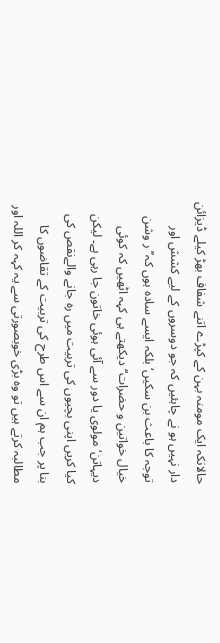حالانکہ ایک مومنہ بہن کے کپڑے اتنے شفاف بھڑ کیلے ڈیزائن دار نہیں ہو نے چاہئیں کہ جو دوسروں کے لیے کشش اور توجہ کا باعث بن سکیں‘ بلکہ ایسے سادہ ہوں کہ’’ ر وشن خیال خواتین و حضرات‘‘ دیکھتے ہی کہہ اٹھیں کہ کوئی دیہاتن‘ مولوی یا دور سے آئی ہوئی خاتون جا رہی ہے۔ لیکن کیا کریں اپنی بچیوں کی تربیت میں رہ جانے والےنقص کی بنا پر جب ہم ان سے اس طرح کی تربیت کے تقاضوں کا مطالبہ کرتے ہیں تو وہ بڑی خوبصورتی سے یہ کہہ کر اللہ اور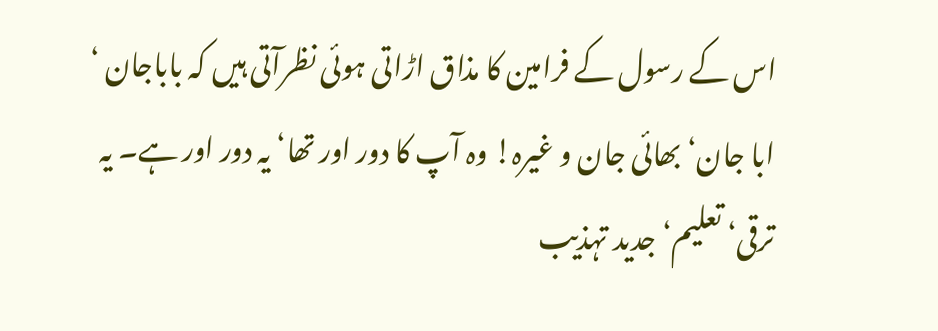اس کے رسول کے فرامین کا مذاق اڑاتی ہوئی نظرآتی ہیں کہ باباجان ‘ ابا جان‘ بھائی جان و غیرہ! وہ آپ کا دور اور تھا‘ یہ دور اور ہے۔ یہ ترقی‘ تعلیم‘ جدید تہذیب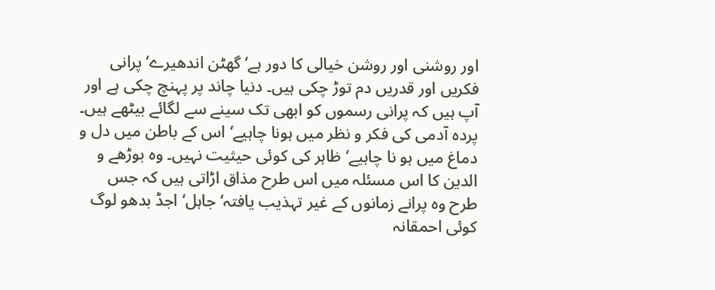اور روشنی اور روشن خیالی کا دور ہے‘ گھٹن اندھیرے‘ پرانی فکریں اور قدریں دم توڑ چکی ہیں۔ دنیا چاند پر پہنچ چکی ہے اور آپ ہیں کہ پرانی رسموں کو ابھی تک سینے سے لگائے بیٹھے ہیں۔ پردہ آدمی کی فکر و نظر میں ہونا چاہیے‘ اس کے باطن میں دل و دماغ میں ہو نا چاہیے‘ ظاہر کی کوئی حیثیت نہیں۔ وہ بوڑھے و الدین کا اس مسئلہ میں اس طرح مذاق اڑاتی ہیں کہ جس طرح وہ پرانے زمانوں کے غیر تہذیب یافتہ‘ جاہل‘ اجڈ بدھو لوگ کوئی احمقانہ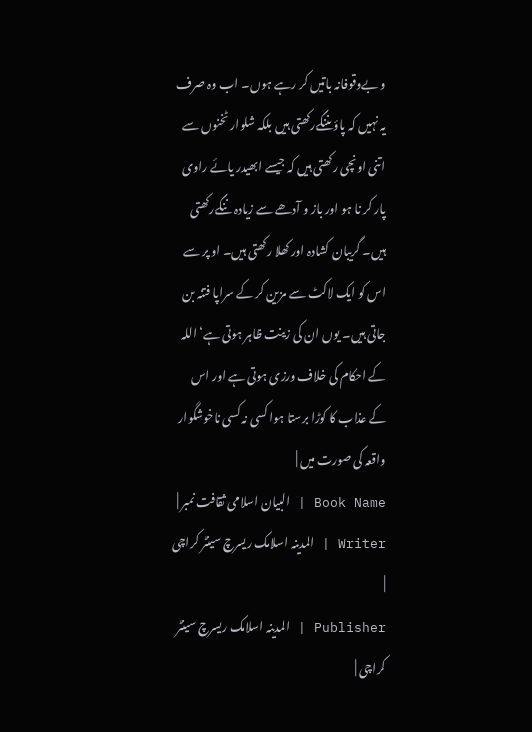و بےوقوفانہ باتیں کر رہے ہوں۔ اب وہ صرف یہ نہیں کہ پاؤںننگےرکھتی ہیں بلکہ شلوار ٹخنوں سے اتنی اونچی رکھتی ہیں کہ جیسے ابھیدر یائے راوی پار کر نا ہو اور باز و آدھے سے زیادہ ننگےرکھتی ہیں۔ گریبان کشادہ اور کھلا رکھتی ہیں۔ او پر سے اس کو ایک لاکٹ سے مزین کر کے سراپا فتنہ بن جاتی ہیں۔ یوں ان کی زینت ظاہر ہوتی ہے‘ اللہ کے احکام کی خلاف ورزی ہوتی ہے اور اس کے عذاب کا کوڑا برستا ہوا کسی نہ کسی ناخوشگوار واقعہ کی صورت میں |
Book Name | البیان اسلامی ثقافت نمبر |
Writer | المدینہ اسلامک ریسرچ سینٹر کراچی |
Publisher | المدینہ اسلامک ریسرچ سینٹر کراچی |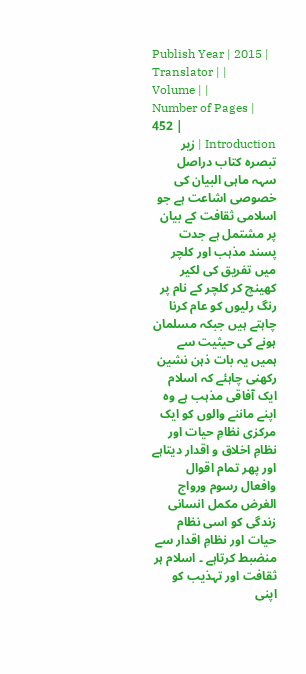Publish Year | 2015 |
Translator | |
Volume | |
Number of Pages | 452 |
Introduction | زیر تبصرہ کتاب دراصل سہہ ماہی البیان کی خصوصی اشاعت ہے جو اسلامی ثقافت کے بیان پر مشتمل ہے جدت پسند مذہب اور کلچر میں تفریق کی لکیر کھینچ کر کلچر کے نام پر رنگ رلیوں کو عام کرنا چاہتے ہیں جبکہ مسلمان ہونے کی حیثیت سے ہمیں یہ بات ذہن نشین رکھنی چاہئے کہ اسلام ایک آفاقی مذہب ہے وہ اپنے ماننے والوں کو ایک مرکزی نظامِ حیات اور نظامِ اخلاق و اقدار دیتاہے اور پھر تمام اقوال وافعال رسوم ورواج الغرض مکمل انسانی زندگی کو اسی نظام حیات اور نظامِ اقدار سے منضبط کرتاہے ۔ اسلام ہر ثقافت اور تہذیب کو اپنی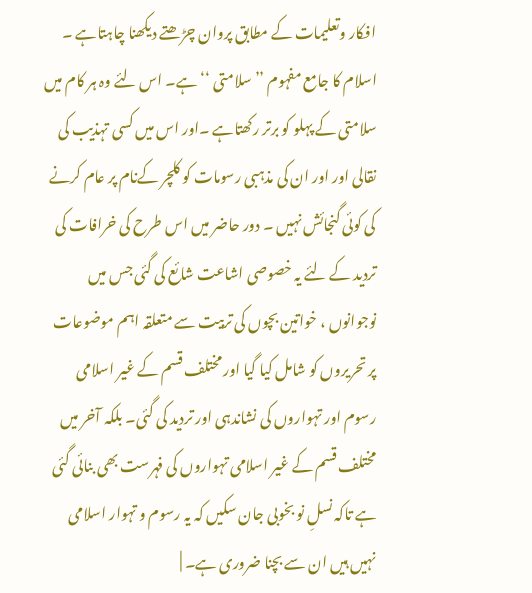افکار وتعلیمات کے مطابق پروان چڑھتے دیکھنا چاہتاہے ۔ اسلام کا جامع مفہوم ’’سلامتی ‘‘ہے۔ اس لئے وہ ہر کام میں سلامتی کے پہلو کو برتر رکھتاہے ۔اور اس میں کسی تہذیب کی نقالی اور اور ان کی مذہبی رسومات کو کلچر کےنام پر عام کرنے کی کوئی گنجائش نہیں ۔ دور حاضر میں اس طرح کی خرافات کی تردید کے لئے یہ خصوصی اشاعت شائع کی گئی جس میں نوجوانوں ، خواتین بچوں کی تربیت سے متعلقہ اہم موضوعات پر تحریروں کو شامل کیا گیا اور مختلف قسم کے غیر اسلامی رسوم اور تہواروں کی نشاندہی اور تردید کی گئی۔ بلکہ آخر میں مختلف قسم کے غیر اسلامی تہواروں کی فہرست بھی بنائی گئی ہے تاکہ نسلِ نو بخوبی جان سکیں کہ یہ رسوم و تہوار اسلامی نہیں ہیں ان سے بچنا ضروری ہے۔ |